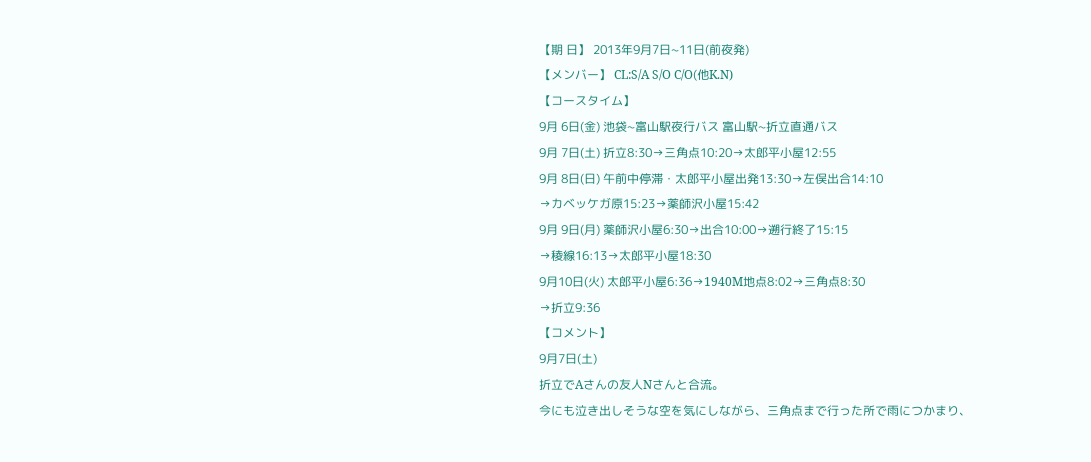【期 日】 2013年9月7日~11日(前夜発)
【メンバー】 CL:S/A S/O C/O(他K.N)
【コースタイム】
9月 6日(金) 池袋~富山駅夜行バス 富山駅~折立直通バス
9月 7日(土) 折立8:30→三角点10:20→太郎平小屋12:55
9月 8日(日) 午前中停滞・太郎平小屋出発13:30→左俣出合14:10
→カベッケガ原15:23→薬師沢小屋15:42
9月 9日(月) 薬師沢小屋6:30→出合10:00→遡行終了15:15
→稜線16:13→太郎平小屋18:30
9月10日(火) 太郎平小屋6:36→1940M地点8:02→三角点8:30
→折立9:36
【コメント】
9月7日(土)
折立でAさんの友人Nさんと合流。
今にも泣き出しそうな空を気にしながら、三角点まで行った所で雨につかまり、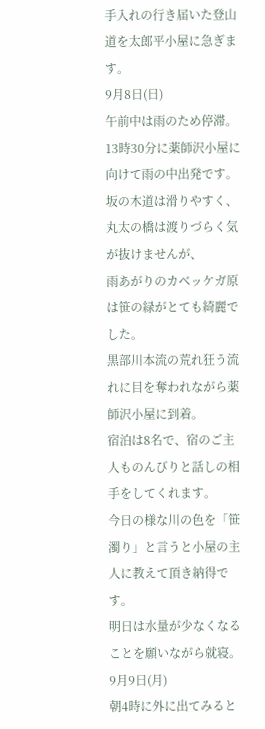手入れの行き届いた登山道を太郎平小屋に急ぎます。
9月8日(日)
午前中は雨のため停滞。13時30分に薬師沢小屋に向けて雨の中出発です。
坂の木道は滑りやすく、丸太の橋は渡りづらく気が抜けませんが、
雨あがりのカベッケガ原は笹の緑がとても綺麗でした。
黒部川本流の荒れ狂う流れに目を奪われながら薬師沢小屋に到着。
宿泊は8名で、宿のご主人ものんびりと話しの相手をしてくれます。
今日の様な川の色を「笹濁り」と言うと小屋の主人に教えて頂き納得です。
明日は水量が少なくなることを願いながら就寝。
9月9日(月)
朝4時に外に出てみると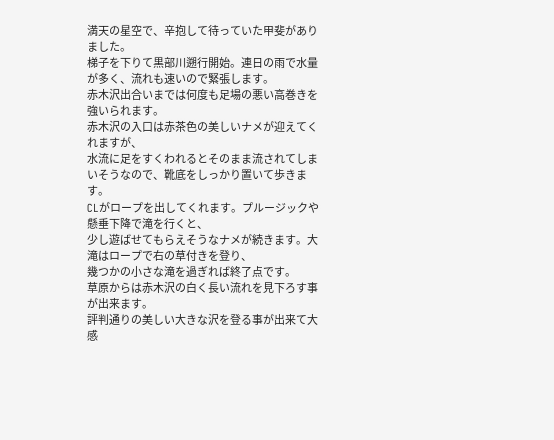満天の星空で、辛抱して待っていた甲斐がありました。
梯子を下りて黒部川遡行開始。連日の雨で水量が多く、流れも速いので緊張します。
赤木沢出合いまでは何度も足場の悪い高巻きを強いられます。
赤木沢の入口は赤茶色の美しいナメが迎えてくれますが、
水流に足をすくわれるとそのまま流されてしまいそうなので、靴底をしっかり置いて歩きます。
CLがロープを出してくれます。プルージックや懸垂下降で滝を行くと、
少し遊ばせてもらえそうなナメが続きます。大滝はロープで右の草付きを登り、
幾つかの小さな滝を過ぎれば終了点です。
草原からは赤木沢の白く長い流れを見下ろす事が出来ます。
評判通りの美しい大きな沢を登る事が出来て大感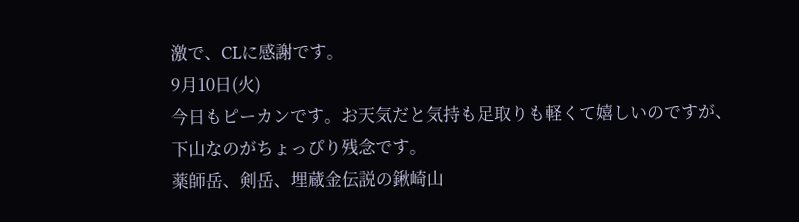激で、CLに感謝です。
9月10日(火)
今日もピーカンです。お天気だと気持も足取りも軽くて嬉しいのですが、
下山なのがちょっぴり残念です。
薬師岳、剣岳、埋蔵金伝説の鍬崎山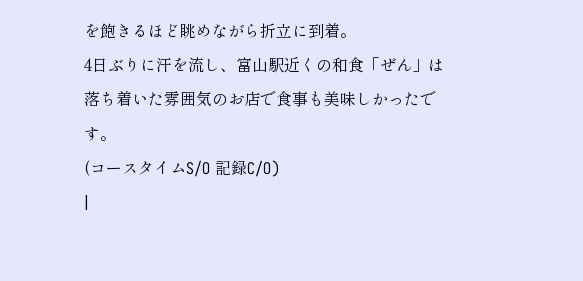を飽きるほど眺めながら折立に到着。
4日ぶりに汗を流し、富山駅近くの和食「ぜん」は
落ち着いた雰囲気のお店で食事も美味しかったです。
(コースタイムS/O 記録C/O)
|